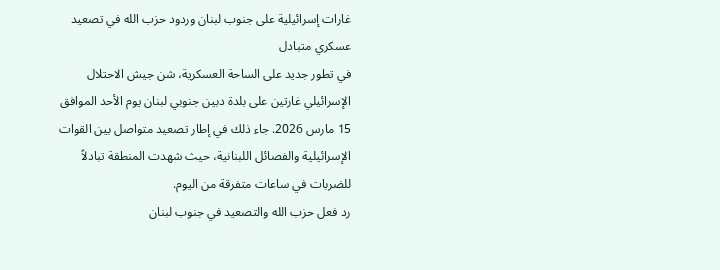غارات إسرائيلية على جنوب لبنان وردود حزب الله في تصعيد عسكري متبادل
في تطور جديد على الساحة العسكرية، شن جيش الاحتلال الإسرائيلي غارتين على بلدة دبين جنوبي لبنان يوم الأحد الموافق 15 مارس 2026. جاء ذلك في إطار تصعيد متواصل بين القوات الإسرائيلية والفصائل اللبنانية، حيث شهدت المنطقة تبادلاً للضربات في ساعات متفرقة من اليوم.
رد فعل حزب الله والتصعيد في جنوب لبنان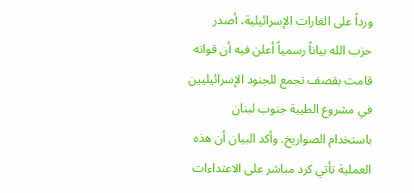ورداً على الغارات الإسرائيلية، أصدر حزب الله بياناً رسمياً أعلن فيه أن قواته قامت بقصف تجمع للجنود الإسرائيليين في مشروع الطيبة جنوب لبنان باستخدام الصواريخ. وأكد البيان أن هذه العملية تأتي كرد مباشر على الاعتداءات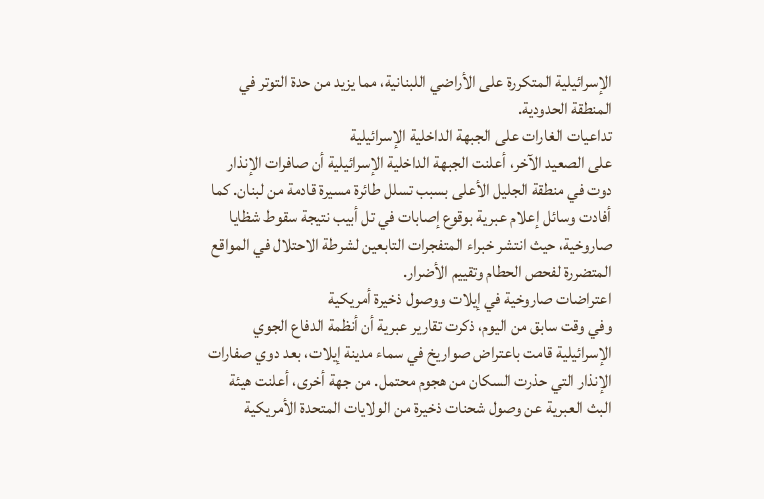الإسرائيلية المتكررة على الأراضي اللبنانية، مما يزيد من حدة التوتر في المنطقة الحدودية.
تداعيات الغارات على الجبهة الداخلية الإسرائيلية
على الصعيد الآخر، أعلنت الجبهة الداخلية الإسرائيلية أن صافرات الإنذار دوت في منطقة الجليل الأعلى بسبب تسلل طائرة مسيرة قادمة من لبنان. كما أفادت وسائل إعلام عبرية بوقوع إصابات في تل أبيب نتيجة سقوط شظايا صاروخية، حيث انتشر خبراء المتفجرات التابعين لشرطة الاحتلال في المواقع المتضررة لفحص الحطام وتقييم الأضرار.
اعتراضات صاروخية في إيلات ووصول ذخيرة أمريكية
وفي وقت سابق من اليوم، ذكرت تقارير عبرية أن أنظمة الدفاع الجوي الإسرائيلية قامت باعتراض صواريخ في سماء مدينة إيلات، بعد دوي صفارات الإنذار التي حذرت السكان من هجوم محتمل. من جهة أخرى، أعلنت هيئة البث العبرية عن وصول شحنات ذخيرة من الولايات المتحدة الأمريكية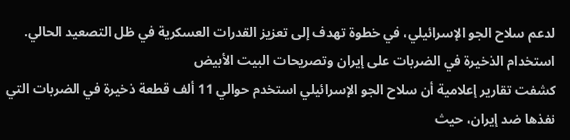لدعم سلاح الجو الإسرائيلي، في خطوة تهدف إلى تعزيز القدرات العسكرية في ظل التصعيد الحالي.
استخدام الذخيرة في الضربات على إيران وتصريحات البيت الأبيض
كشفت تقارير إعلامية أن سلاح الجو الإسرائيلي استخدم حوالي 11 ألف قطعة ذخيرة في الضربات التي نفذها ضد إيران، حيث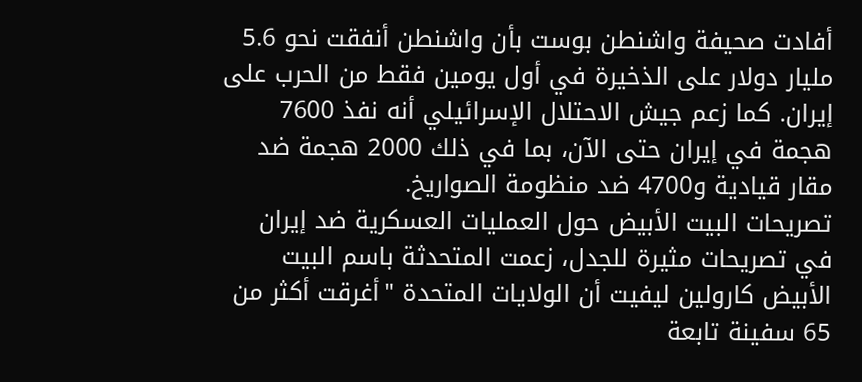أفادت صحيفة واشنطن بوست بأن واشنطن أنفقت نحو 5.6 مليار دولار على الذخيرة في أول يومين فقط من الحرب على إيران. كما زعم جيش الاحتلال الإسرائيلي أنه نفذ 7600 هجمة في إيران حتى الآن، بما في ذلك 2000 هجمة ضد مقار قيادية و4700 ضد منظومة الصواريخ.
تصريحات البيت الأبيض حول العمليات العسكرية ضد إيران
في تصريحات مثيرة للجدل، زعمت المتحدثة باسم البيت الأبيض كارولين ليفيت أن الولايات المتحدة "أغرقت أكثر من 65 سفينة تابعة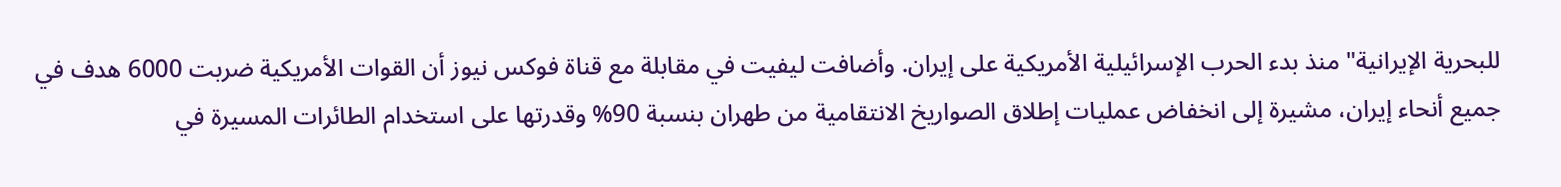للبحرية الإيرانية" منذ بدء الحرب الإسرائيلية الأمريكية على إيران. وأضافت ليفيت في مقابلة مع قناة فوكس نيوز أن القوات الأمريكية ضربت 6000 هدف في جميع أنحاء إيران، مشيرة إلى انخفاض عمليات إطلاق الصواريخ الانتقامية من طهران بنسبة 90% وقدرتها على استخدام الطائرات المسيرة في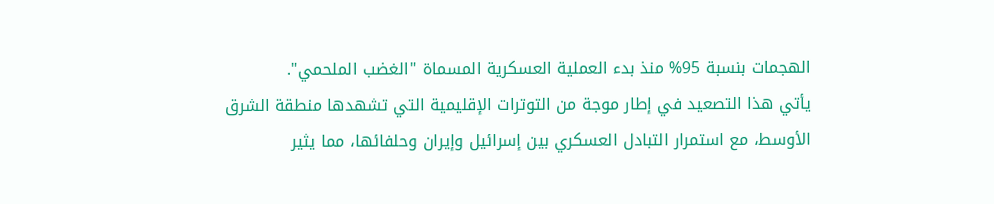الهجمات بنسبة 95% منذ بدء العملية العسكرية المسماة "الغضب الملحمي".
يأتي هذا التصعيد في إطار موجة من التوترات الإقليمية التي تشهدها منطقة الشرق الأوسط، مع استمرار التبادل العسكري بين إسرائيل وإيران وحلفائها، مما يثير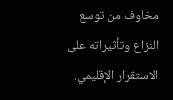مخاوف من توسع النزاع وتأثيراته على الاستقرار الإقليمي.